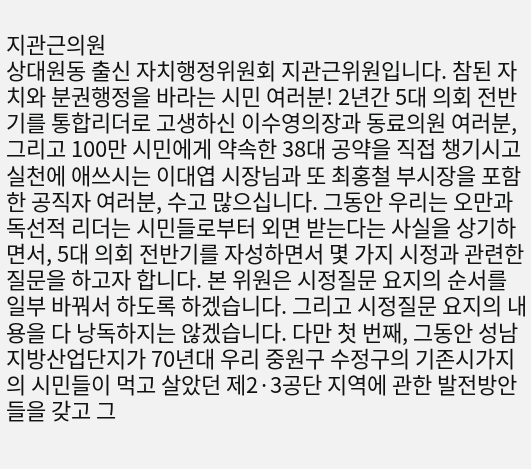지관근의원
상대원동 출신 자치행정위원회 지관근위원입니다. 참된 자치와 분권행정을 바라는 시민 여러분! 2년간 5대 의회 전반기를 통합리더로 고생하신 이수영의장과 동료의원 여러분, 그리고 100만 시민에게 약속한 38대 공약을 직접 챙기시고 실천에 애쓰시는 이대엽 시장님과 또 최홍철 부시장을 포함한 공직자 여러분, 수고 많으십니다. 그동안 우리는 오만과 독선적 리더는 시민들로부터 외면 받는다는 사실을 상기하면서, 5대 의회 전반기를 자성하면서 몇 가지 시정과 관련한 질문을 하고자 합니다. 본 위원은 시정질문 요지의 순서를 일부 바꿔서 하도록 하겠습니다. 그리고 시정질문 요지의 내용을 다 낭독하지는 않겠습니다. 다만 첫 번째, 그동안 성남지방산업단지가 70년대 우리 중원구 수정구의 기존시가지의 시민들이 먹고 살았던 제2·3공단 지역에 관한 발전방안들을 갖고 그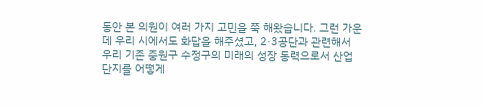동안 본 의원이 여러 가지 고민을 쭉 해왔습니다. 그런 가운데 우리 시에서도 화답을 해주셨고, 2·3공단과 관련해서 우리 기존 중원구 수정구의 미래의 성장 동력으로서 산업단지를 어떻게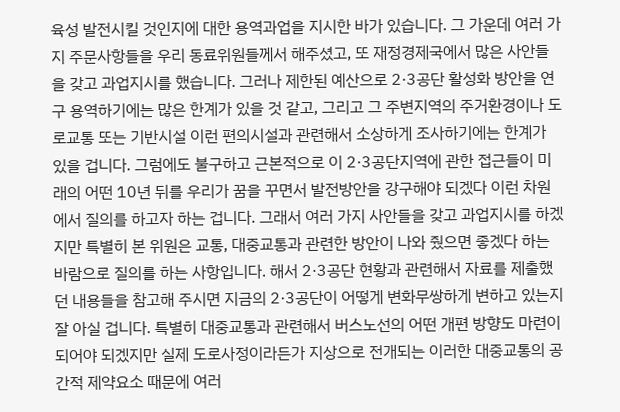육성 발전시킬 것인지에 대한 용역과업을 지시한 바가 있습니다. 그 가운데 여러 가지 주문사항들을 우리 동료위원들께서 해주셨고, 또 재정경제국에서 많은 사안들을 갖고 과업지시를 했습니다. 그러나 제한된 예산으로 2·3공단 활성화 방안을 연구 용역하기에는 많은 한계가 있을 것 같고, 그리고 그 주변지역의 주거환경이나 도로교통 또는 기반시설 이런 편의시설과 관련해서 소상하게 조사하기에는 한계가 있을 겁니다. 그럼에도 불구하고 근본적으로 이 2·3공단지역에 관한 접근들이 미래의 어떤 10년 뒤를 우리가 꿈을 꾸면서 발전방안을 강구해야 되겠다 이런 차원에서 질의를 하고자 하는 겁니다. 그래서 여러 가지 사안들을 갖고 과업지시를 하겠지만 특별히 본 위원은 교통, 대중교통과 관련한 방안이 나와 줬으면 좋겠다 하는 바람으로 질의를 하는 사항입니다. 해서 2·3공단 현황과 관련해서 자료를 제출했던 내용들을 참고해 주시면 지금의 2·3공단이 어떻게 변화무쌍하게 변하고 있는지 잘 아실 겁니다. 특별히 대중교통과 관련해서 버스노선의 어떤 개편 방향도 마련이 되어야 되겠지만 실제 도로사정이라든가 지상으로 전개되는 이러한 대중교통의 공간적 제약요소 때문에 여러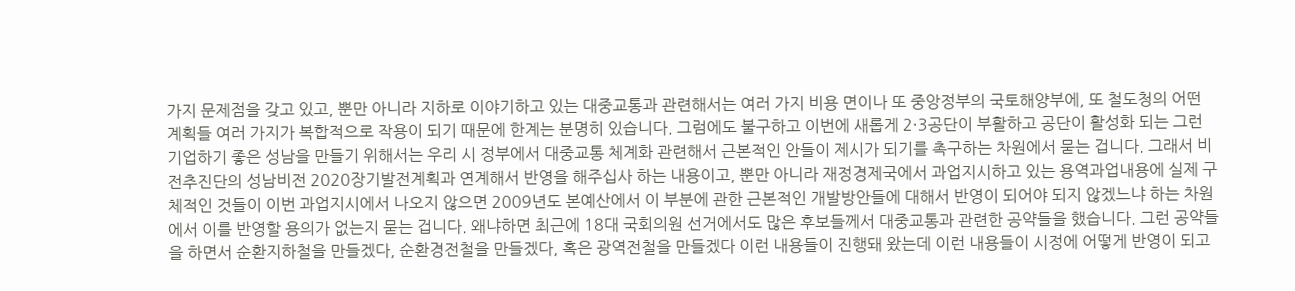가지 문제점을 갖고 있고, 뿐만 아니라 지하로 이야기하고 있는 대중교통과 관련해서는 여러 가지 비용 면이나 또 중앙정부의 국토해양부에, 또 철도청의 어떤 계획들 여러 가지가 복합적으로 작용이 되기 때문에 한계는 분명히 있습니다. 그럼에도 불구하고 이번에 새롭게 2·3공단이 부활하고 공단이 활성화 되는 그런 기업하기 좋은 성남을 만들기 위해서는 우리 시 정부에서 대중교통 체계화 관련해서 근본적인 안들이 제시가 되기를 촉구하는 차원에서 묻는 겁니다. 그래서 비전추진단의 성남비전 2020장기발전계획과 연계해서 반영을 해주십사 하는 내용이고, 뿐만 아니라 재정경제국에서 과업지시하고 있는 용역과업내용에 실제 구체적인 것들이 이번 과업지시에서 나오지 않으면 2009년도 본예산에서 이 부분에 관한 근본적인 개발방안들에 대해서 반영이 되어야 되지 않겠느냐 하는 차원에서 이를 반영할 용의가 없는지 묻는 겁니다. 왜냐하면 최근에 18대 국회의원 선거에서도 많은 후보들께서 대중교통과 관련한 공약들을 했습니다. 그런 공약들을 하면서 순환지하철을 만들겠다, 순환경전철을 만들겠다, 혹은 광역전철을 만들겠다 이런 내용들이 진행돼 왔는데 이런 내용들이 시정에 어떻게 반영이 되고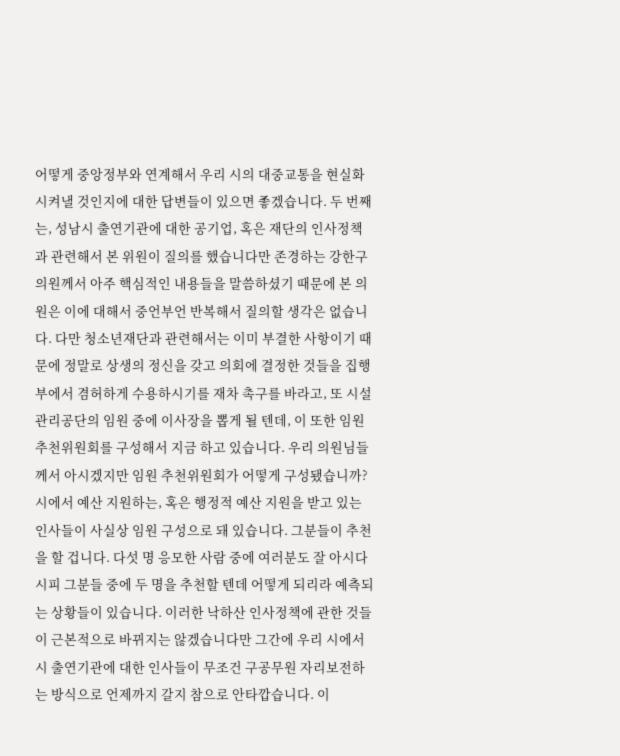어떻게 중앙정부와 연계해서 우리 시의 대중교통을 현실화시켜낼 것인지에 대한 답변들이 있으면 좋겠습니다. 두 번째는, 성남시 출연기관에 대한 공기업, 혹은 재단의 인사정책과 관련해서 본 위원이 질의를 했습니다만 존경하는 강한구 의원께서 아주 핵심적인 내용들을 말씀하셨기 때문에 본 의원은 이에 대해서 중언부언 반복해서 질의할 생각은 없습니다. 다만 청소년재단과 관련해서는 이미 부결한 사항이기 때문에 정말로 상생의 정신을 갖고 의회에 결정한 것들을 집행부에서 겸허하게 수용하시기를 재차 촉구를 바라고, 또 시설관리공단의 임원 중에 이사장을 뽑게 될 텐데, 이 또한 임원 추천위원회를 구성해서 지금 하고 있습니다. 우리 의원님들께서 아시겠지만 임원 추천위원회가 어떻게 구성됐습니까? 시에서 예산 지원하는, 혹은 행정적 예산 지원을 받고 있는 인사들이 사실상 임원 구성으로 돼 있습니다. 그분들이 추천을 할 겁니다. 다섯 명 응모한 사람 중에 여러분도 잘 아시다시피 그분들 중에 두 명을 추천할 텐데 어떻게 되리라 예측되는 상황들이 있습니다. 이러한 낙하산 인사정책에 관한 것들이 근본적으로 바뀌지는 않겠습니다만 그간에 우리 시에서 시 출연기관에 대한 인사들이 무조건 구공무원 자리보전하는 방식으로 언제까지 갈지 참으로 안타깝습니다. 이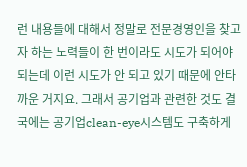런 내용들에 대해서 정말로 전문경영인을 찾고자 하는 노력들이 한 번이라도 시도가 되어야 되는데 이런 시도가 안 되고 있기 때문에 안타까운 거지요. 그래서 공기업과 관련한 것도 결국에는 공기업clean-eye시스템도 구축하게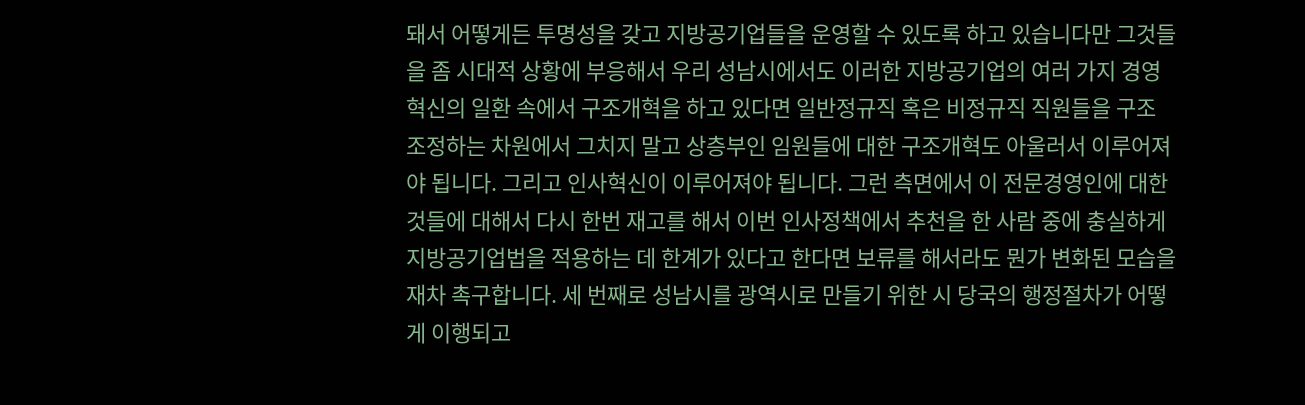돼서 어떻게든 투명성을 갖고 지방공기업들을 운영할 수 있도록 하고 있습니다만 그것들을 좀 시대적 상황에 부응해서 우리 성남시에서도 이러한 지방공기업의 여러 가지 경영혁신의 일환 속에서 구조개혁을 하고 있다면 일반정규직 혹은 비정규직 직원들을 구조 조정하는 차원에서 그치지 말고 상층부인 임원들에 대한 구조개혁도 아울러서 이루어져야 됩니다. 그리고 인사혁신이 이루어져야 됩니다. 그런 측면에서 이 전문경영인에 대한 것들에 대해서 다시 한번 재고를 해서 이번 인사정책에서 추천을 한 사람 중에 충실하게 지방공기업법을 적용하는 데 한계가 있다고 한다면 보류를 해서라도 뭔가 변화된 모습을 재차 촉구합니다. 세 번째로 성남시를 광역시로 만들기 위한 시 당국의 행정절차가 어떻게 이행되고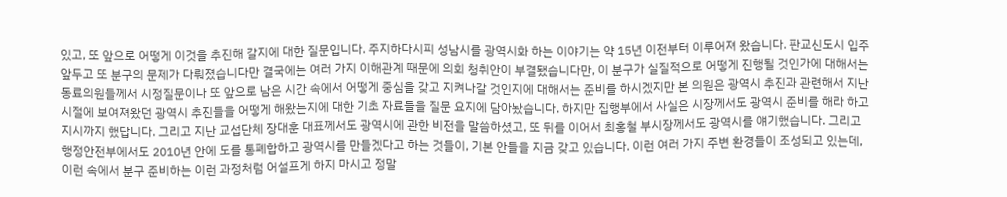있고, 또 앞으로 어떻게 이것을 추진해 갈지에 대한 질문입니다. 주지하다시피 성남시를 광역시화 하는 이야기는 약 15년 이전부터 이루어져 왔습니다. 판교신도시 입주 앞두고 또 분구의 문제가 다뤄졌습니다만 결국에는 여러 가지 이해관계 때문에 의회 청취안이 부결됐습니다만, 이 분구가 실질적으로 어떻게 진행될 것인가에 대해서는 동료의원들께서 시정질문이나 또 앞으로 남은 시간 속에서 어떻게 중심을 갖고 지켜나갈 것인지에 대해서는 준비를 하시겠지만 본 의원은 광역시 추진과 관련해서 지난 시절에 보여져왔던 광역시 추진들을 어떻게 해왔는지에 대한 기초 자료들을 질문 요지에 담아놨습니다. 하지만 집행부에서 사실은 시장께서도 광역시 준비를 해라 하고 지시까지 했답니다. 그리고 지난 교섭단체 장대훈 대표께서도 광역시에 관한 비전을 말씀하셨고, 또 뒤를 이어서 최홍철 부시장께서도 광역시를 얘기했습니다. 그리고 행정안전부에서도 2010년 안에 도를 통폐합하고 광역시를 만들겠다고 하는 것들이, 기본 안들을 지금 갖고 있습니다. 이런 여러 가지 주변 환경들이 조성되고 있는데, 이런 속에서 분구 준비하는 이런 과정처럼 어설프게 하지 마시고 정말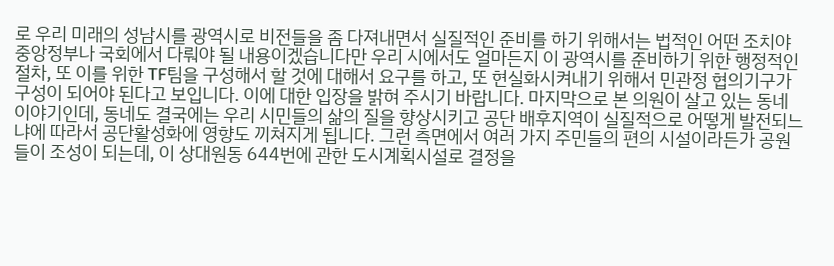로 우리 미래의 성남시를 광역시로 비전들을 좀 다져내면서 실질적인 준비를 하기 위해서는 법적인 어떤 조치야 중앙정부나 국회에서 다뤄야 될 내용이겠습니다만 우리 시에서도 얼마든지 이 광역시를 준비하기 위한 행정적인 절차, 또 이를 위한 TF팀을 구성해서 할 것에 대해서 요구를 하고, 또 현실화시켜내기 위해서 민관정 협의기구가 구성이 되어야 된다고 보입니다. 이에 대한 입장을 밝혀 주시기 바랍니다. 마지막으로 본 의원이 살고 있는 동네 이야기인데, 동네도 결국에는 우리 시민들의 삶의 질을 향상시키고 공단 배후지역이 실질적으로 어떻게 발전되느냐에 따라서 공단활성화에 영향도 끼쳐지게 됩니다. 그런 측면에서 여러 가지 주민들의 편의 시설이라든가 공원들이 조성이 되는데, 이 상대원동 644번에 관한 도시계획시설로 결정을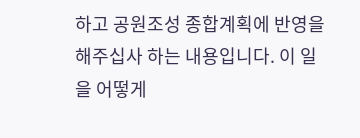하고 공원조성 종합계획에 반영을 해주십사 하는 내용입니다. 이 일을 어떻게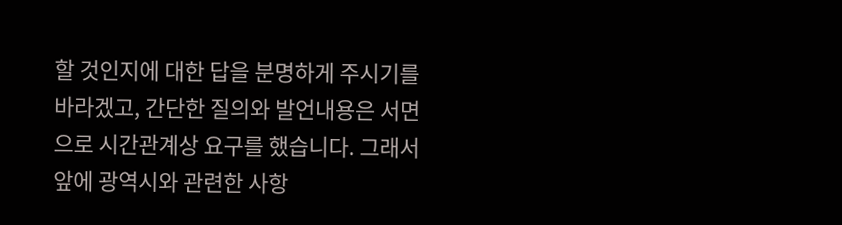할 것인지에 대한 답을 분명하게 주시기를 바라겠고, 간단한 질의와 발언내용은 서면으로 시간관계상 요구를 했습니다. 그래서 앞에 광역시와 관련한 사항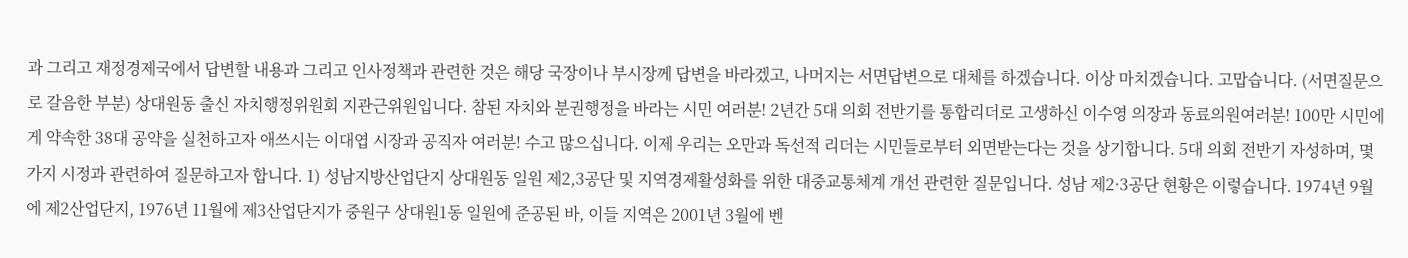과 그리고 재정경제국에서 답변할 내용과 그리고 인사정책과 관련한 것은 해당 국장이나 부시장께 답변을 바라겠고, 나머지는 서면답변으로 대체를 하겠습니다. 이상 마치겠습니다. 고맙습니다. (서면질문으로 갈음한 부분) 상대원동 출신 자치행정위원회 지관근위원입니다. 참된 자치와 분권행정을 바라는 시민 여러분! 2년간 5대 의회 전반기를 통합리더로 고생하신 이수영 의장과 동료의원여러분! 100만 시민에게 약속한 38대 공약을 실천하고자 애쓰시는 이대엽 시장과 공직자 여러분! 수고 많으십니다. 이제 우리는 오만과 독선적 리더는 시민들로부터 외면받는다는 것을 상기합니다. 5대 의회 전반기 자성하며, 몇 가지 시정과 관련하여 질문하고자 합니다. 1) 성남지방산업단지 상대원동 일원 제2,3공단 및 지역경제활성화를 위한 대중교통체계 개선 관련한 질문입니다. 성남 제2·3공단 현황은 이렇습니다. 1974년 9월에 제2산업단지, 1976년 11월에 제3산업단지가 중원구 상대원1동 일원에 준공된 바, 이들 지역은 2001년 3월에 벤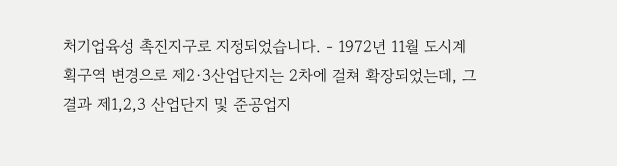처기업육성 촉진지구로 지정되었습니다. - 1972년 11월 도시계획구역 변경으로 제2·3산업단지는 2차에 걸쳐 확장되었는데, 그 결과 제1,2,3 산업단지 및 준공업지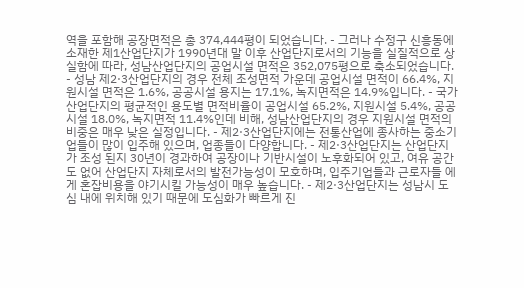역을 포함해 공장면적은 총 374,444평이 되었습니다. - 그러나 수정구 신흥동에 소재한 제1산업단지가 1990년대 말 이후 산업단지로서의 기능을 실질적으로 상실함에 따라, 성남산업단지의 공업시설 면적은 352,075평으로 축소되었습니다. - 성남 제2·3산업단지의 경우 전체 조성면적 가운데 공업시설 면적이 66.4%, 지원시설 면적은 1.6%, 공공시설 용지는 17.1%, 녹지면적은 14.9%입니다. - 국가산업단지의 평균적인 용도별 면적비율이 공업시설 65.2%, 지원시설 5.4%, 공공시설 18.0%, 녹지면적 11.4%인데 비해, 성남산업단지의 경우 지원시설 면적의 비중은 매우 낮은 실정입니다. - 제2·3산업단지에는 전통산업에 종사하는 중소기업들이 많이 입주해 있으며, 업종들이 다양합니다. - 제2·3산업단지는 산업단지가 조성 된지 30년이 경과하여 공장이나 기반시설이 노후화되어 있고, 여유 공간도 없어 산업단지 자체로서의 발전가능성이 모호하며, 입주기업들과 근로자들 에게 혼잡비용을 야기시킬 가능성이 매우 높습니다. - 제2·3산업단지는 성남시 도심 내에 위치해 있기 때문에 도심화가 빠르게 진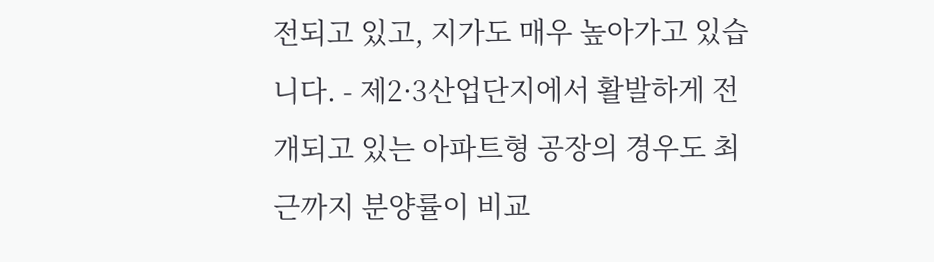전되고 있고, 지가도 매우 높아가고 있습니다. - 제2·3산업단지에서 활발하게 전개되고 있는 아파트형 공장의 경우도 최근까지 분양률이 비교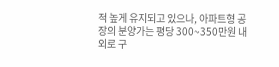적 높게 유지되고 있으나, 아파트형 공장의 분양가는 평당 300~350만원 내외로 구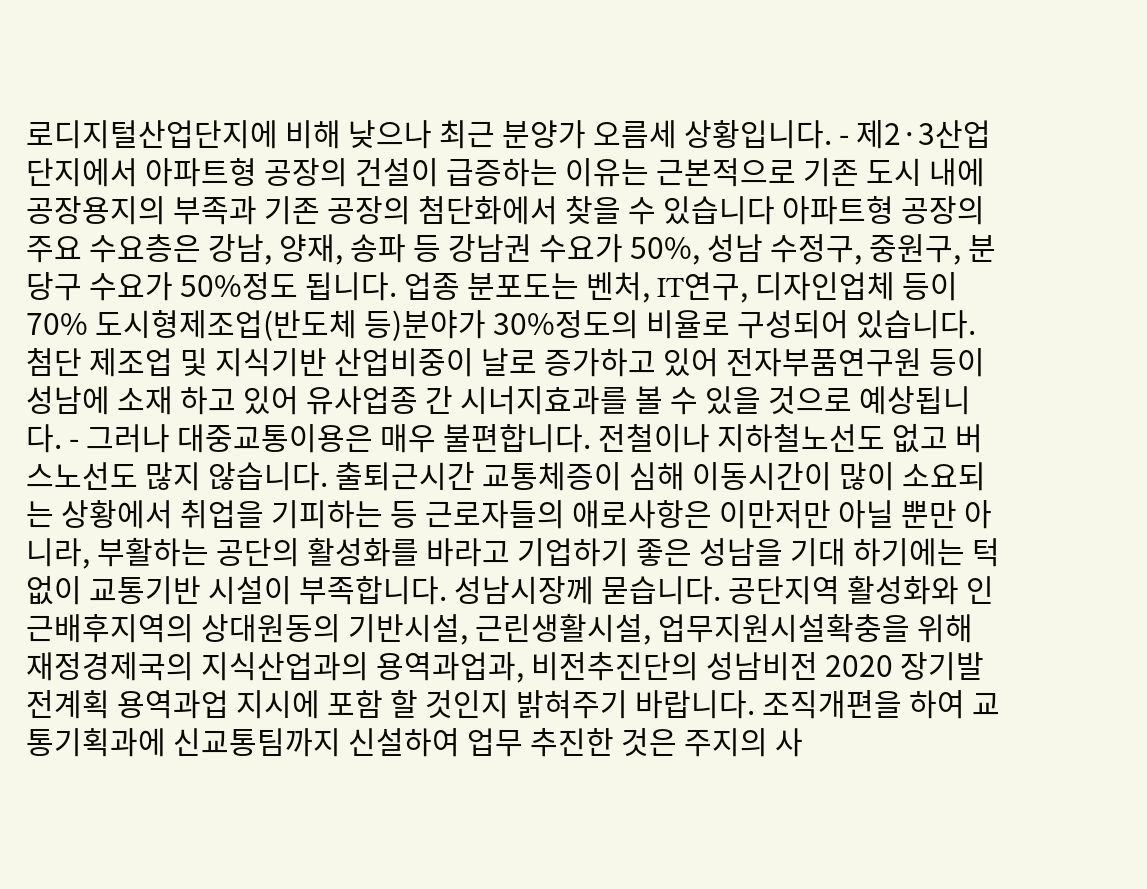로디지털산업단지에 비해 낮으나 최근 분양가 오름세 상황입니다. - 제2·3산업단지에서 아파트형 공장의 건설이 급증하는 이유는 근본적으로 기존 도시 내에 공장용지의 부족과 기존 공장의 첨단화에서 찾을 수 있습니다 아파트형 공장의 주요 수요층은 강남, 양재, 송파 등 강남권 수요가 50%, 성남 수정구, 중원구, 분당구 수요가 50%정도 됩니다. 업종 분포도는 벤처, IT연구, 디자인업체 등이 70% 도시형제조업(반도체 등)분야가 30%정도의 비율로 구성되어 있습니다. 첨단 제조업 및 지식기반 산업비중이 날로 증가하고 있어 전자부품연구원 등이 성남에 소재 하고 있어 유사업종 간 시너지효과를 볼 수 있을 것으로 예상됩니다. - 그러나 대중교통이용은 매우 불편합니다. 전철이나 지하철노선도 없고 버스노선도 많지 않습니다. 출퇴근시간 교통체증이 심해 이동시간이 많이 소요되는 상황에서 취업을 기피하는 등 근로자들의 애로사항은 이만저만 아닐 뿐만 아니라, 부활하는 공단의 활성화를 바라고 기업하기 좋은 성남을 기대 하기에는 턱없이 교통기반 시설이 부족합니다. 성남시장께 묻습니다. 공단지역 활성화와 인근배후지역의 상대원동의 기반시설, 근린생활시설, 업무지원시설확충을 위해 재정경제국의 지식산업과의 용역과업과, 비전추진단의 성남비전 2020 장기발전계획 용역과업 지시에 포함 할 것인지 밝혀주기 바랍니다. 조직개편을 하여 교통기획과에 신교통팀까지 신설하여 업무 추진한 것은 주지의 사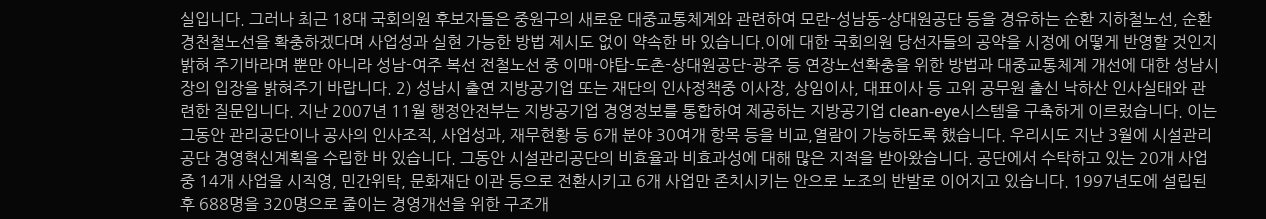실입니다. 그러나 최근 18대 국회의원 후보자들은 중원구의 새로운 대중교통체계와 관련하여 모란-성남동-상대원공단 등을 경유하는 순환 지하철노선, 순환 경천철노선을 확충하겠다며 사업성과 실현 가능한 방법 제시도 없이 약속한 바 있습니다.이에 대한 국회의원 당선자들의 공약을 시정에 어떻게 반영할 것인지 밝혀 주기바라며 뿐만 아니라 성남-여주 복선 전철노선 중 이매-야탑-도촌-상대원공단-광주 등 연장노선확충을 위한 방법과 대중교통체계 개선에 대한 성남시장의 입장을 밝혀주기 바랍니다. 2) 성남시 출연 지방공기업 또는 재단의 인사정책중 이사장, 상임이사, 대표이사 등 고위 공무원 출신 낙하산 인사실태와 관련한 질문입니다. 지난 2007년 11월 행정안전부는 지방공기업 경영정보를 통합하여 제공하는 지방공기업 clean-eye시스템을 구축하게 이르렀습니다. 이는 그동안 관리공단이나 공사의 인사조직, 사업성과, 재무현황 등 6개 분야 30여개 항목 등을 비교,열람이 가능하도록 했습니다. 우리시도 지난 3월에 시설관리공단 경영혁신계획을 수립한 바 있습니다. 그동안 시설관리공단의 비효율과 비효과성에 대해 많은 지적을 받아왔습니다. 공단에서 수탁하고 있는 20개 사업 중 14개 사업을 시직영, 민간위탁, 문화재단 이관 등으로 전환시키고 6개 사업만 존치시키는 안으로 노조의 반발로 이어지고 있습니다. 1997년도에 설립된 후 688명을 320명으로 줄이는 경영개선을 위한 구조개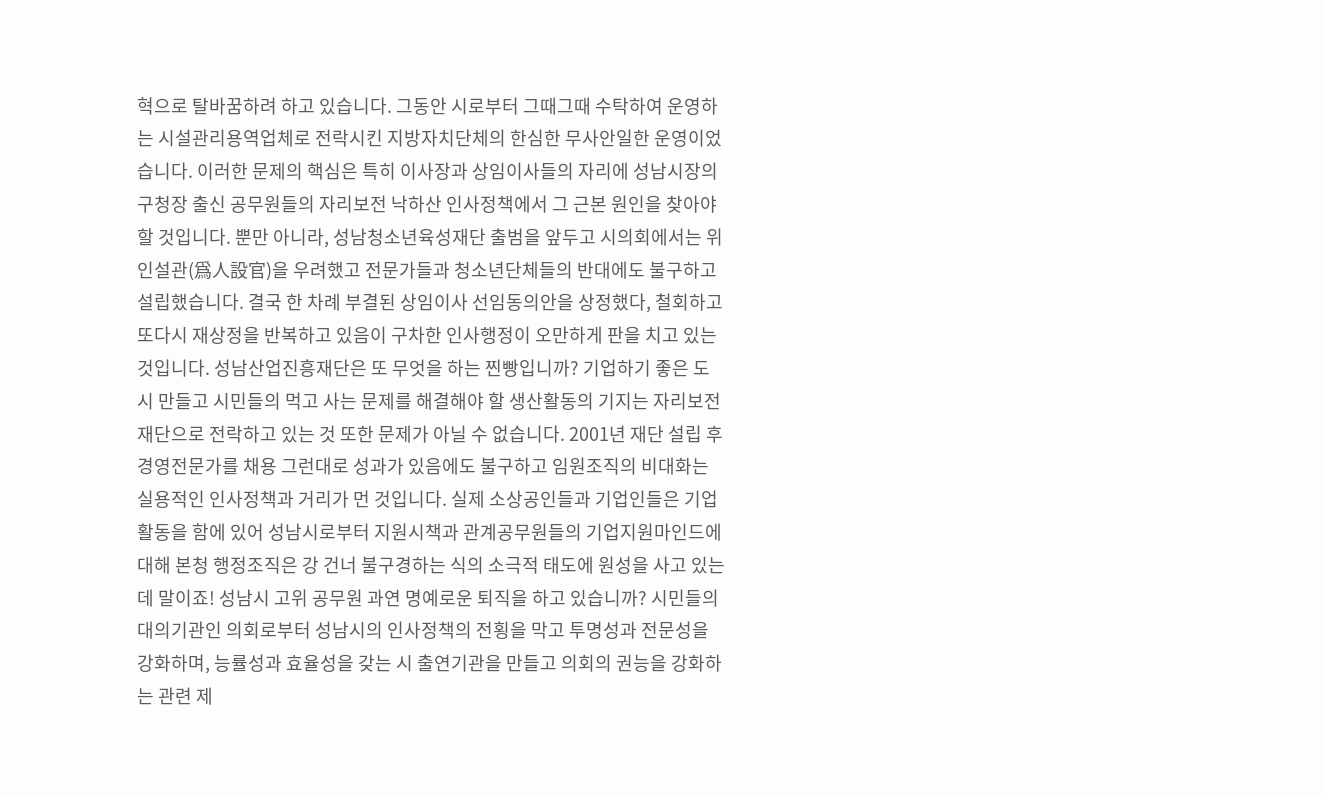혁으로 탈바꿈하려 하고 있습니다. 그동안 시로부터 그때그때 수탁하여 운영하는 시설관리용역업체로 전락시킨 지방자치단체의 한심한 무사안일한 운영이었습니다. 이러한 문제의 핵심은 특히 이사장과 상임이사들의 자리에 성남시장의 구청장 출신 공무원들의 자리보전 낙하산 인사정책에서 그 근본 원인을 찾아야 할 것입니다. 뿐만 아니라, 성남청소년육성재단 출범을 앞두고 시의회에서는 위인설관(爲人設官)을 우려했고 전문가들과 청소년단체들의 반대에도 불구하고 설립했습니다. 결국 한 차례 부결된 상임이사 선임동의안을 상정했다, 철회하고 또다시 재상정을 반복하고 있음이 구차한 인사행정이 오만하게 판을 치고 있는 것입니다. 성남산업진흥재단은 또 무엇을 하는 찐빵입니까? 기업하기 좋은 도시 만들고 시민들의 먹고 사는 문제를 해결해야 할 생산활동의 기지는 자리보전재단으로 전락하고 있는 것 또한 문제가 아닐 수 없습니다. 2001년 재단 설립 후 경영전문가를 채용 그런대로 성과가 있음에도 불구하고 임원조직의 비대화는 실용적인 인사정책과 거리가 먼 것입니다. 실제 소상공인들과 기업인들은 기업활동을 함에 있어 성남시로부터 지원시책과 관계공무원들의 기업지원마인드에 대해 본청 행정조직은 강 건너 불구경하는 식의 소극적 태도에 원성을 사고 있는데 말이죠! 성남시 고위 공무원 과연 명예로운 퇴직을 하고 있습니까? 시민들의 대의기관인 의회로부터 성남시의 인사정책의 전횡을 막고 투명성과 전문성을 강화하며, 능률성과 효율성을 갖는 시 출연기관을 만들고 의회의 권능을 강화하는 관련 제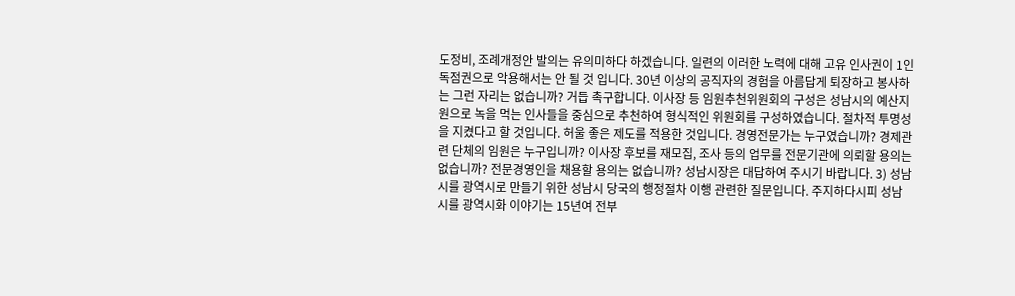도정비, 조례개정안 발의는 유의미하다 하겠습니다. 일련의 이러한 노력에 대해 고유 인사권이 1인 독점권으로 악용해서는 안 될 것 입니다. 30년 이상의 공직자의 경험을 아름답게 퇴장하고 봉사하는 그런 자리는 없습니까? 거듭 촉구합니다. 이사장 등 임원추천위원회의 구성은 성남시의 예산지원으로 녹을 먹는 인사들을 중심으로 추천하여 형식적인 위원회를 구성하였습니다. 절차적 투명성을 지켰다고 할 것입니다. 허울 좋은 제도를 적용한 것입니다. 경영전문가는 누구였습니까? 경제관련 단체의 임원은 누구입니까? 이사장 후보를 재모집, 조사 등의 업무를 전문기관에 의뢰할 용의는 없습니까? 전문경영인을 채용할 용의는 없습니까? 성남시장은 대답하여 주시기 바랍니다. 3) 성남시를 광역시로 만들기 위한 성남시 당국의 행정절차 이행 관련한 질문입니다. 주지하다시피 성남시를 광역시화 이야기는 15년여 전부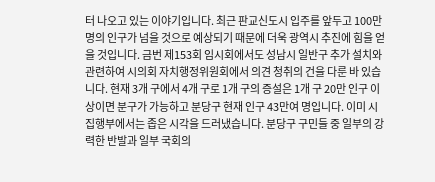터 나오고 있는 이야기입니다. 최근 판교신도시 입주를 앞두고 100만 명의 인구가 넘을 것으로 예상되기 때문에 더욱 광역시 추진에 힘을 얻을 것입니다. 금번 제153회 임시회에서도 성남시 일반구 추가 설치와 관련하여 시의회 자치행정위원회에서 의견 청취의 건을 다룬 바 있습니다. 현재 3개 구에서 4개 구로 1개 구의 증설은 1개 구 20만 인구 이상이면 분구가 가능하고 분당구 현재 인구 43만여 명입니다. 이미 시 집행부에서는 좁은 시각을 드러냈습니다. 분당구 구민들 중 일부의 강력한 반발과 일부 국회의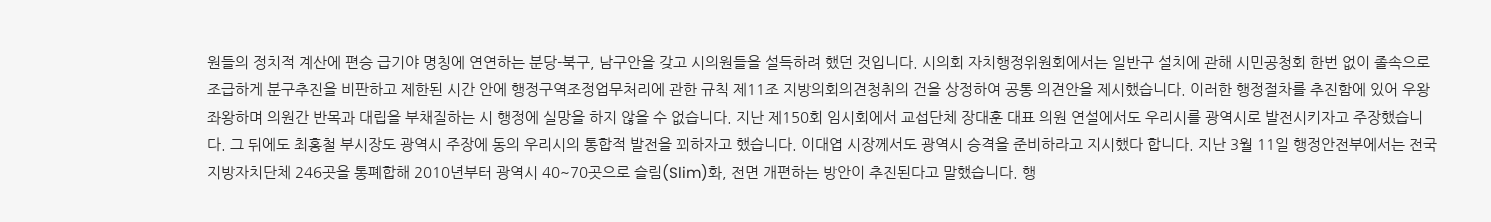원들의 정치적 계산에 편승 급기야 명칭에 연연하는 분당-북구, 남구안을 갖고 시의원들을 설득하려 했던 것입니다. 시의회 자치행정위원회에서는 일반구 설치에 관해 시민공청회 한번 없이 졸속으로 조급하게 분구추진을 비판하고 제한된 시간 안에 행정구역조정업무처리에 관한 규칙 제11조 지방의회의견청취의 건을 상정하여 공통 의견안을 제시했습니다. 이러한 행정절차를 추진함에 있어 우왕좌왕하며 의원간 반목과 대립을 부채질하는 시 행정에 실망을 하지 않을 수 없습니다. 지난 제150회 임시회에서 교섭단체 장대훈 대표 의원 연설에서도 우리시를 광역시로 발전시키자고 주장했습니다. 그 뒤에도 최홍철 부시장도 광역시 주장에 동의 우리시의 통합적 발전을 꾀하자고 했습니다. 이대엽 시장께서도 광역시 승격을 준비하라고 지시했다 합니다. 지난 3월 11일 행정안전부에서는 전국 지방자치단체 246곳을 통폐합해 2010년부터 광역시 40~70곳으로 슬림(Slim)화, 전면 개편하는 방안이 추진된다고 말했습니다. 행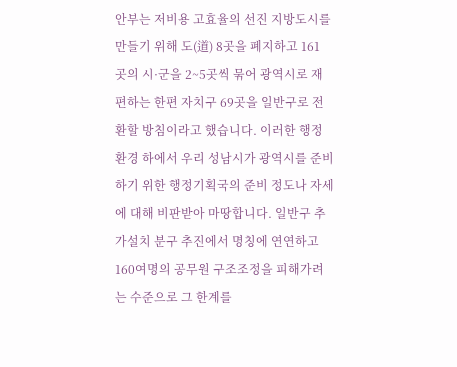안부는 저비용 고효율의 선진 지방도시를 만들기 위해 도(道) 8곳을 폐지하고 161 곳의 시·군을 2~5곳씩 묶어 광역시로 재편하는 한편 자치구 69곳을 일반구로 전환할 방침이라고 했습니다. 이러한 행정환경 하에서 우리 성남시가 광역시를 준비하기 위한 행정기획국의 준비 정도나 자세에 대해 비판받아 마땅합니다. 일반구 추가설치 분구 추진에서 명칭에 연연하고 160여명의 공무원 구조조정을 피해가려는 수준으로 그 한계를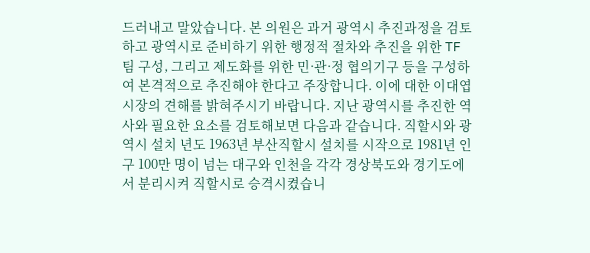드러내고 말았습니다. 본 의원은 과거 광역시 추진과정을 검토하고 광역시로 준비하기 위한 행정적 절차와 추진을 위한 TF팀 구성, 그리고 제도화를 위한 민·관·정 협의기구 등을 구성하여 본격적으로 추진해야 한다고 주장합니다. 이에 대한 이대엽 시장의 견해를 밝혀주시기 바랍니다. 지난 광역시를 추진한 역사와 필요한 요소를 검토해보면 다음과 같습니다. 직할시와 광역시 설치 년도 1963년 부산직할시 설치를 시작으로 1981년 인구 100만 명이 넘는 대구와 인천을 각각 경상북도와 경기도에서 분리시켜 직할시로 승격시켰습니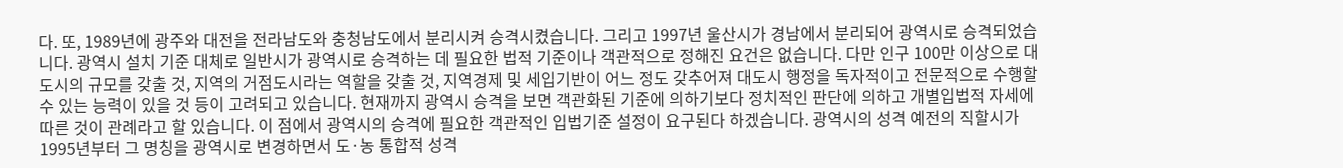다. 또, 1989년에 광주와 대전을 전라남도와 충청남도에서 분리시켜 승격시켰습니다. 그리고 1997년 울산시가 경남에서 분리되어 광역시로 승격되었습니다. 광역시 설치 기준 대체로 일반시가 광역시로 승격하는 데 필요한 법적 기준이나 객관적으로 정해진 요건은 없습니다. 다만 인구 100만 이상으로 대도시의 규모를 갖출 것, 지역의 거점도시라는 역할을 갖출 것, 지역경제 및 세입기반이 어느 정도 갖추어져 대도시 행정을 독자적이고 전문적으로 수행할 수 있는 능력이 있을 것 등이 고려되고 있습니다. 현재까지 광역시 승격을 보면 객관화된 기준에 의하기보다 정치적인 판단에 의하고 개별입법적 자세에 따른 것이 관례라고 할 있습니다. 이 점에서 광역시의 승격에 필요한 객관적인 입법기준 설정이 요구된다 하겠습니다. 광역시의 성격 예전의 직할시가 1995년부터 그 명칭을 광역시로 변경하면서 도·농 통합적 성격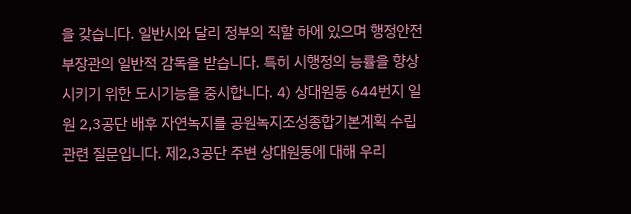을 갖습니다. 일반시와 달리 정부의 직할 하에 있으며 행정안전부장관의 일반적 감독을 받습니다. 특히 시행정의 능률을 향상시키기 위한 도시기능을 중시합니다. 4) 상대원동 644번지 일원 2,3공단 배후 자연녹지를 공원녹지조성종합기본계획 수립 관련 질문입니다. 제2,3공단 주변 상대원동에 대해 우리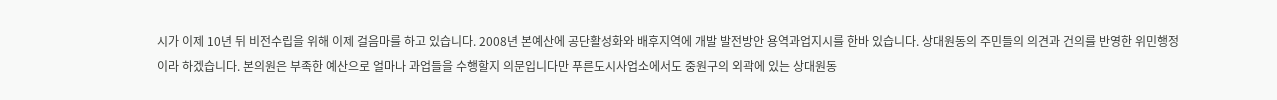시가 이제 10년 뒤 비전수립을 위해 이제 걸음마를 하고 있습니다. 2008년 본예산에 공단활성화와 배후지역에 개발 발전방안 용역과업지시를 한바 있습니다. 상대원동의 주민들의 의견과 건의를 반영한 위민행정이라 하겠습니다. 본의원은 부족한 예산으로 얼마나 과업들을 수행할지 의문입니다만 푸른도시사업소에서도 중원구의 외곽에 있는 상대원동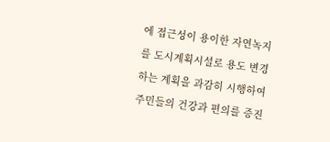에 접근성이 용이한 자연녹지를 도시계획시설로 용도 변경하는 계획을 과감히 시행하여 주민들의 건강과 편의를 증진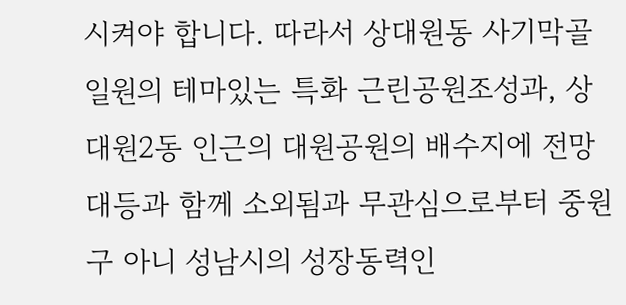시켜야 합니다. 따라서 상대원동 사기막골 일원의 테마있는 특화 근린공원조성과, 상대원2동 인근의 대원공원의 배수지에 전망대등과 함께 소외됨과 무관심으로부터 중원구 아니 성남시의 성장동력인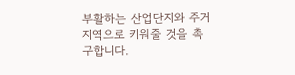부활하는 산업단지와 주거지역으로 키워줄 것을 촉구합니다.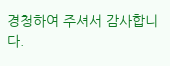경청하여 주셔서 감사합니다.